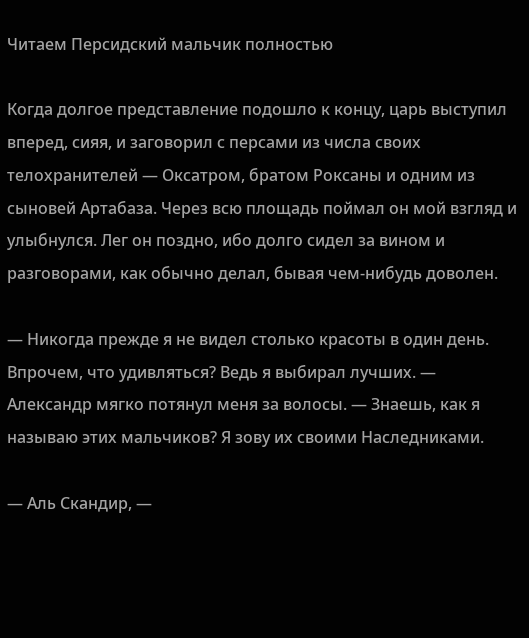Читаем Персидский мальчик полностью

Когда долгое представление подошло к концу, царь выступил вперед, сияя, и заговорил с персами из числа своих телохранителей — Оксатром, братом Роксаны и одним из сыновей Артабаза. Через всю площадь поймал он мой взгляд и улыбнулся. Лег он поздно, ибо долго сидел за вином и разговорами, как обычно делал, бывая чем-нибудь доволен.

— Никогда прежде я не видел столько красоты в один день. Впрочем, что удивляться? Ведь я выбирал лучших. — Александр мягко потянул меня за волосы. — Знаешь, как я называю этих мальчиков? Я зову их своими Наследниками.

— Аль Скандир, —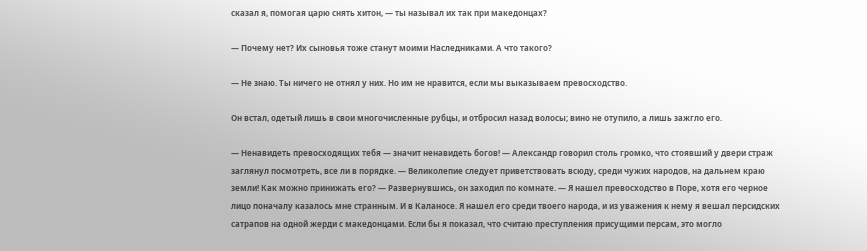сказал я, помогая царю снять хитон, — ты называл их так при македонцах?

— Почему нет? Их сыновья тоже станут моими Наследниками. А что такого?

— Не знаю. Ты ничего не отнял у них. Но им не нравится, если мы выказываем превосходство.

Он встал, одетый лишь в свои многочисленные рубцы, и отбросил назад волосы; вино не отупило, а лишь зажгло его.

— Ненавидеть превосходящих тебя — значит ненавидеть богов! — Александр говорил столь громко, что стоявший у двери страж заглянул посмотреть, все ли в порядке. — Великолепие следует приветствовать всюду, среди чужих народов, на дальнем краю земли! Как можно принижать его? — Развернувшись, он заходил по комнате. — Я нашел превосходство в Поре, хотя его черное лицо поначалу казалось мне странным. И в Каланосе. Я нашел его среди твоего народа, и из уважения к нему я вешал персидских сатрапов на одной жерди с македонцами. Если бы я показал, что считаю преступления присущими персам, это могло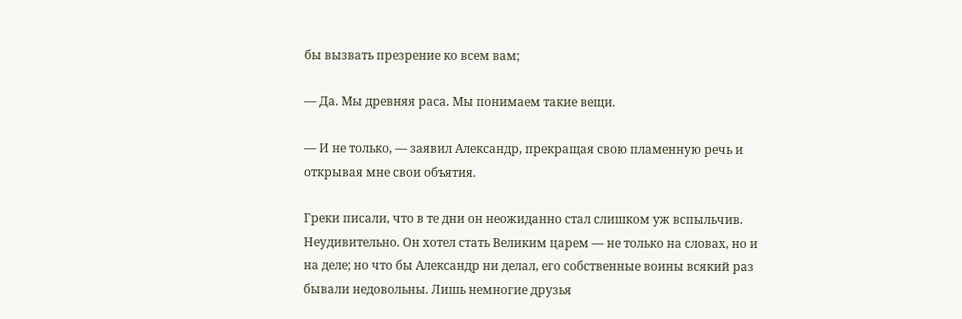бы вызвать презрение ко всем вам;

— Да. Мы древняя раса. Мы понимаем такие вещи.

— И не только, — заявил Александр, прекращая свою пламенную речь и открывая мне свои объятия.

Греки писали, что в те дни он неожиданно стал слишком уж вспыльчив. Неудивительно. Он хотел стать Великим царем — не только на словах, но и на деле; но что бы Александр ни делал, его собственные воины всякий раз бывали недовольны. Лишь немногие друзья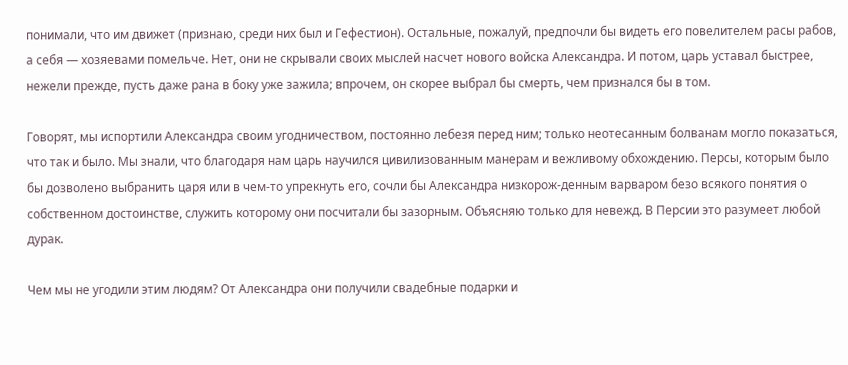понимали, что им движет (признаю, среди них был и Гефестион). Остальные, пожалуй, предпочли бы видеть его повелителем расы рабов, а себя — хозяевами помельче. Нет, они не скрывали своих мыслей насчет нового войска Александра. И потом, царь уставал быстрее, нежели прежде, пусть даже рана в боку уже зажила; впрочем, он скорее выбрал бы смерть, чем признался бы в том.

Говорят, мы испортили Александра своим угодничеством, постоянно лебезя перед ним; только неотесанным болванам могло показаться, что так и было. Мы знали, что благодаря нам царь научился цивилизованным манерам и вежливому обхождению. Персы, которым было бы дозволено выбранить царя или в чем-то упрекнуть его, сочли бы Александра низкорож-денным варваром безо всякого понятия о собственном достоинстве, служить которому они посчитали бы зазорным. Объясняю только для невежд. В Персии это разумеет любой дурак.

Чем мы не угодили этим людям? От Александра они получили свадебные подарки и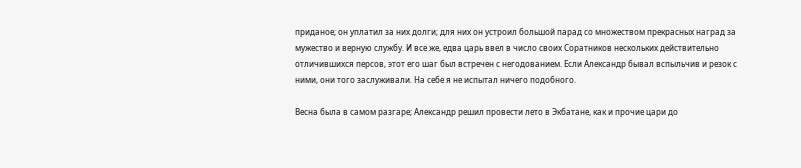приданое; он уплатил за них долги; для них он устроил большой парад со множеством прекрасных наград за мужество и верную службу. И все же, едва царь ввел в число своих Соратников нескольких действительно отличившихся персов, этот его шаг был встречен с негодованием. Если Александр бывал вспыльчив и резок с ними, они того заслуживали. На себе я не испытал ничего подобного.

Весна была в самом разгаре; Александр решил провести лето в Экбатане, как и прочие цари до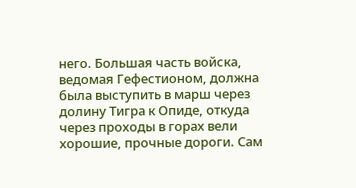него. Большая часть войска, ведомая Гефестионом, должна была выступить в марш через долину Тигра к Опиде, откуда через проходы в горах вели хорошие, прочные дороги. Сам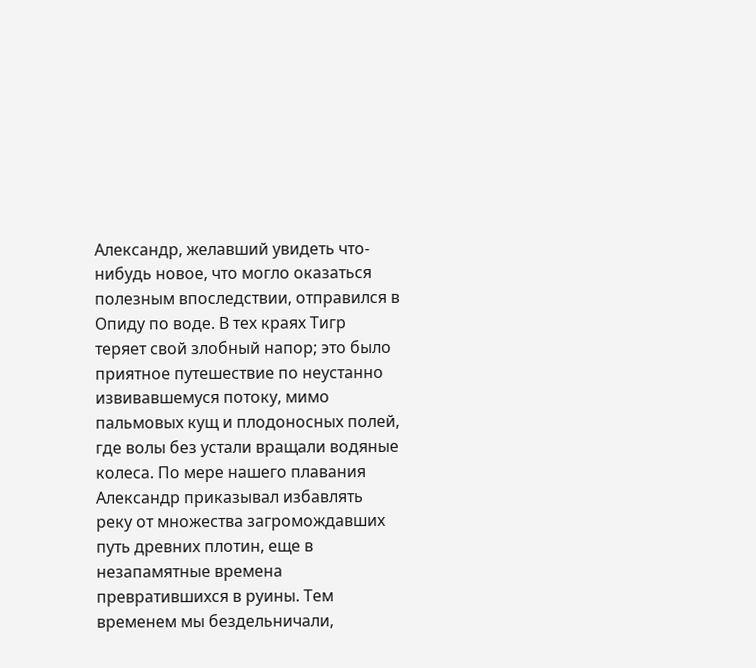Александр, желавший увидеть что-нибудь новое, что могло оказаться полезным впоследствии, отправился в Опиду по воде. В тех краях Тигр теряет свой злобный напор; это было приятное путешествие по неустанно извивавшемуся потоку, мимо пальмовых кущ и плодоносных полей, где волы без устали вращали водяные колеса. По мере нашего плавания Александр приказывал избавлять реку от множества загромождавших путь древних плотин, еще в незапамятные времена превратившихся в руины. Тем временем мы бездельничали,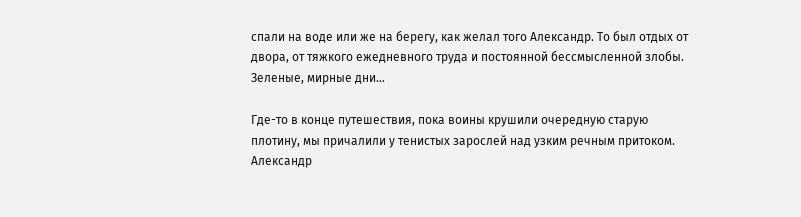спали на воде или же на берегу, как желал того Александр. То был отдых от двора, от тяжкого ежедневного труда и постоянной бессмысленной злобы. Зеленые, мирные дни…

Где-то в конце путешествия, пока воины крушили очередную старую плотину, мы причалили у тенистых зарослей над узким речным притоком. Александр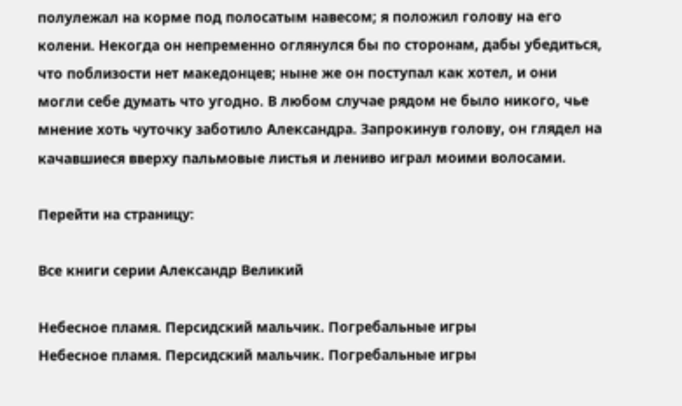полулежал на корме под полосатым навесом; я положил голову на его колени. Некогда он непременно оглянулся бы по сторонам, дабы убедиться, что поблизости нет македонцев; ныне же он поступал как хотел, и они могли себе думать что угодно. В любом случае рядом не было никого, чье мнение хоть чуточку заботило Александра. Запрокинув голову, он глядел на качавшиеся вверху пальмовые листья и лениво играл моими волосами.

Перейти на страницу:

Все книги серии Александр Великий

Небесное пламя. Персидский мальчик. Погребальные игры
Небесное пламя. Персидский мальчик. Погребальные игры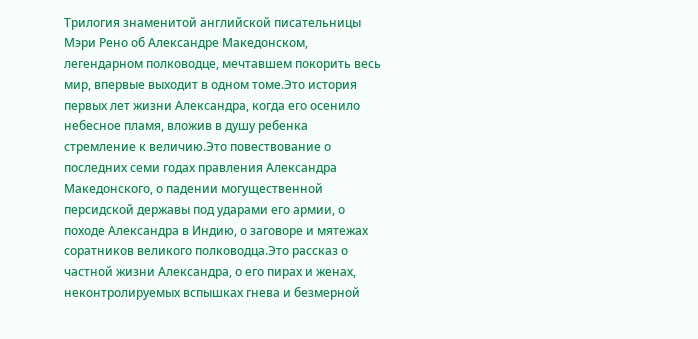Трилогия знаменитой английской писательницы Мэри Рено об Александре Македонском, легендарном полководце, мечтавшем покорить весь мир, впервые выходит в одном томе.Это история первых лет жизни Александра, когда его осенило небесное пламя, вложив в душу ребенка стремление к величию.Это повествование о последних семи годах правления Александра Македонского, о падении могущественной персидской державы под ударами его армии, о походе Александра в Индию, о заговоре и мятежах соратников великого полководца.Это рассказ о частной жизни Александра, о его пирах и женах, неконтролируемых вспышках гнева и безмерной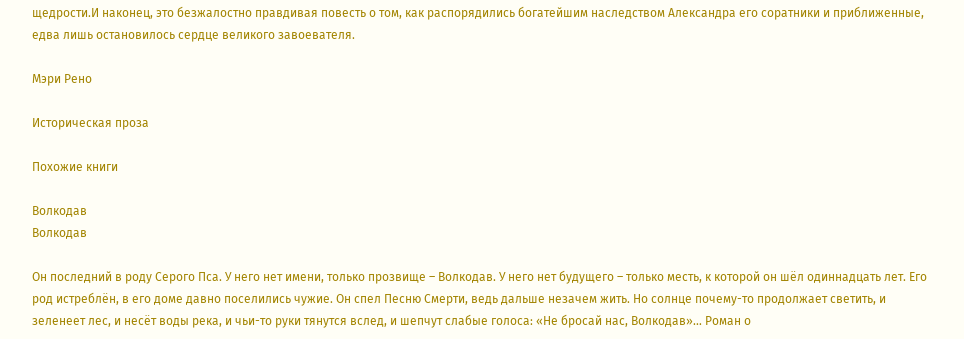щедрости.И наконец, это безжалостно правдивая повесть о том, как распорядились богатейшим наследством Александра его соратники и приближенные, едва лишь остановилось сердце великого завоевателя.

Мэри Рено

Историческая проза

Похожие книги

Волкодав
Волкодав

Он последний в роду Серого Пса. У него нет имени, только прозвище – Волкодав. У него нет будущего – только месть, к которой он шёл одиннадцать лет. Его род истреблён, в его доме давно поселились чужие. Он спел Песню Смерти, ведь дальше незачем жить. Но солнце почему-то продолжает светить, и зеленеет лес, и несёт воды река, и чьи-то руки тянутся вслед, и шепчут слабые голоса: «Не бросай нас, Волкодав»… Роман о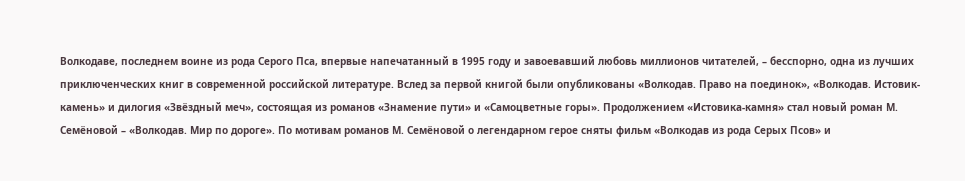Волкодаве, последнем воине из рода Серого Пса, впервые напечатанный в 1995 году и завоевавший любовь миллионов читателей, – бесспорно, одна из лучших приключенческих книг в современной российской литературе. Вслед за первой книгой были опубликованы «Волкодав. Право на поединок», «Волкодав. Истовик-камень» и дилогия «Звёздный меч», состоящая из романов «Знамение пути» и «Самоцветные горы». Продолжением «Истовика-камня» стал новый роман М. Семёновой – «Волкодав. Мир по дороге». По мотивам романов М. Семёновой о легендарном герое сняты фильм «Волкодав из рода Серых Псов» и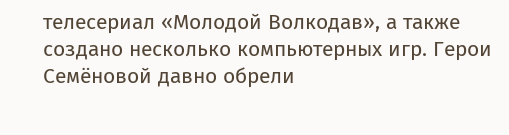телесериал «Молодой Волкодав», а также создано несколько компьютерных игр. Герои Семёновой давно обрели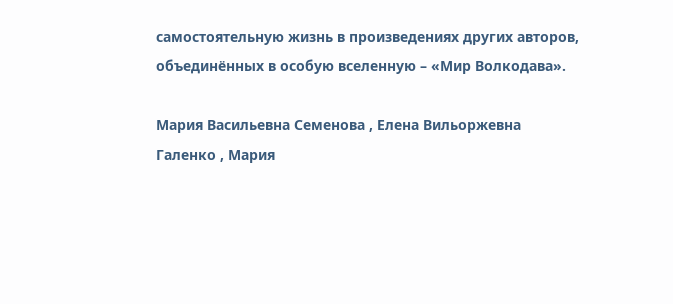самостоятельную жизнь в произведениях других авторов, объединённых в особую вселенную – «Мир Волкодава».

Мария Васильевна Семенова , Елена Вильоржевна Галенко , Мария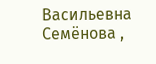Васильевна Семёнова ,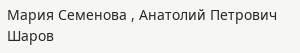Мария Семенова , Анатолий Петрович Шаров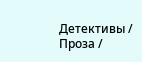Детективы / Проза /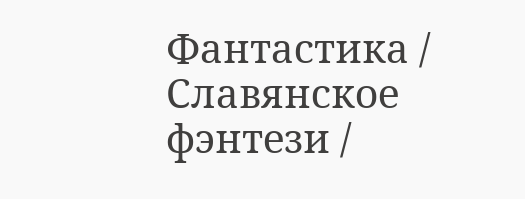Фантастика / Славянское фэнтези /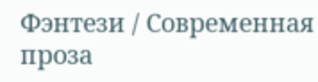Фэнтези / Современная проза